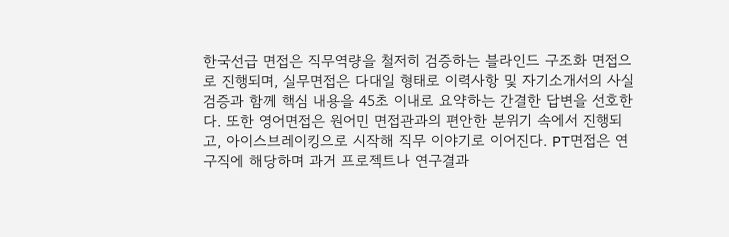한국선급 면접은 직무역량을 철저히 검증하는 블라인드 구조화 면접으로 진행되며, 실무면접은 다대일 형태로 이력사항 및 자기소개서의 사실검증과 함께 핵심 내용을 45초 이내로 요약하는 간결한 답변을 선호한다. 또한 영어면접은 원어민 면접관과의 편안한 분위기 속에서 진행되고, 아이스브레이킹으로 시작해 직무 이야기로 이어진다. PT면접은 연구직에 해당하며 과거 프로젝트나 연구결과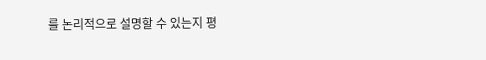를 논리적으로 설명할 수 있는지 평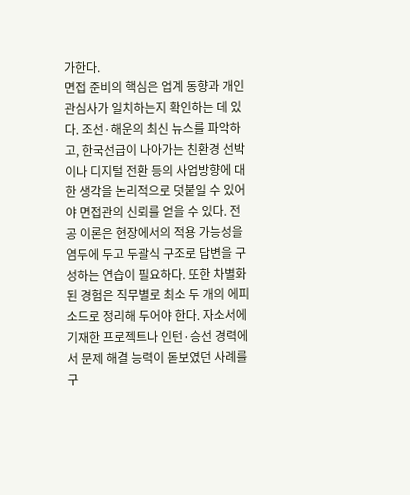가한다.
면접 준비의 핵심은 업계 동향과 개인 관심사가 일치하는지 확인하는 데 있다. 조선·해운의 최신 뉴스를 파악하고, 한국선급이 나아가는 친환경 선박이나 디지털 전환 등의 사업방향에 대한 생각을 논리적으로 덧붙일 수 있어야 면접관의 신뢰를 얻을 수 있다. 전공 이론은 현장에서의 적용 가능성을 염두에 두고 두괄식 구조로 답변을 구성하는 연습이 필요하다. 또한 차별화된 경험은 직무별로 최소 두 개의 에피소드로 정리해 두어야 한다. 자소서에 기재한 프로젝트나 인턴·승선 경력에서 문제 해결 능력이 돋보였던 사례를 구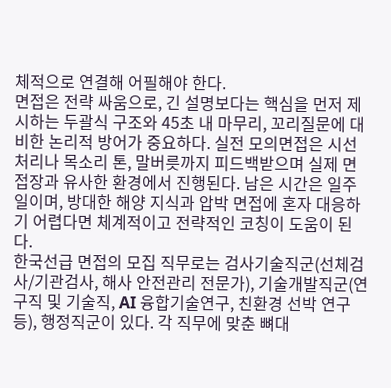체적으로 연결해 어필해야 한다.
면접은 전략 싸움으로, 긴 설명보다는 핵심을 먼저 제시하는 두괄식 구조와 45초 내 마무리, 꼬리질문에 대비한 논리적 방어가 중요하다. 실전 모의면접은 시선 처리나 목소리 톤, 말버릇까지 피드백받으며 실제 면접장과 유사한 환경에서 진행된다. 남은 시간은 일주일이며, 방대한 해양 지식과 압박 면접에 혼자 대응하기 어렵다면 체계적이고 전략적인 코칭이 도움이 된다.
한국선급 면접의 모집 직무로는 검사기술직군(선체검사/기관검사, 해사 안전관리 전문가), 기술개발직군(연구직 및 기술직, AI 융합기술연구, 친환경 선박 연구 등), 행정직군이 있다. 각 직무에 맞춘 뼈대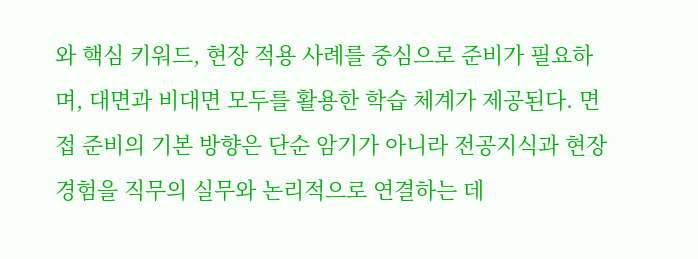와 핵심 키워드, 현장 적용 사례를 중심으로 준비가 필요하며, 대면과 비대면 모두를 활용한 학습 체계가 제공된다. 면접 준비의 기본 방향은 단순 암기가 아니라 전공지식과 현장 경험을 직무의 실무와 논리적으로 연결하는 데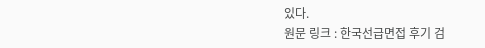있다.
원문 링크 : 한국선급면접 후기 검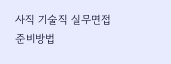사직 기술직 실무면접 준비방법